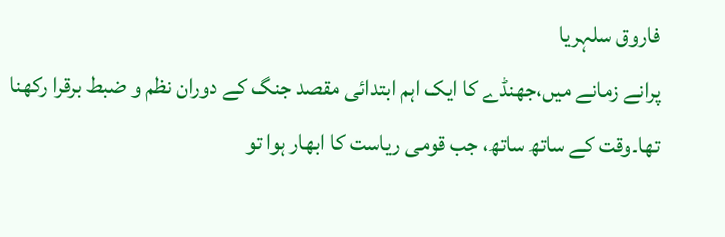فاروق سلہریا
پرانے زمانے میں،جھنڈے کا ایک اہم ابتدائی مقصد جنگ کے دوران نظم و ضبط برقرا رکھنا تھا۔وقت کے ساتھ ساتھ، جب قومی ریاست کا ابھار ہوا تو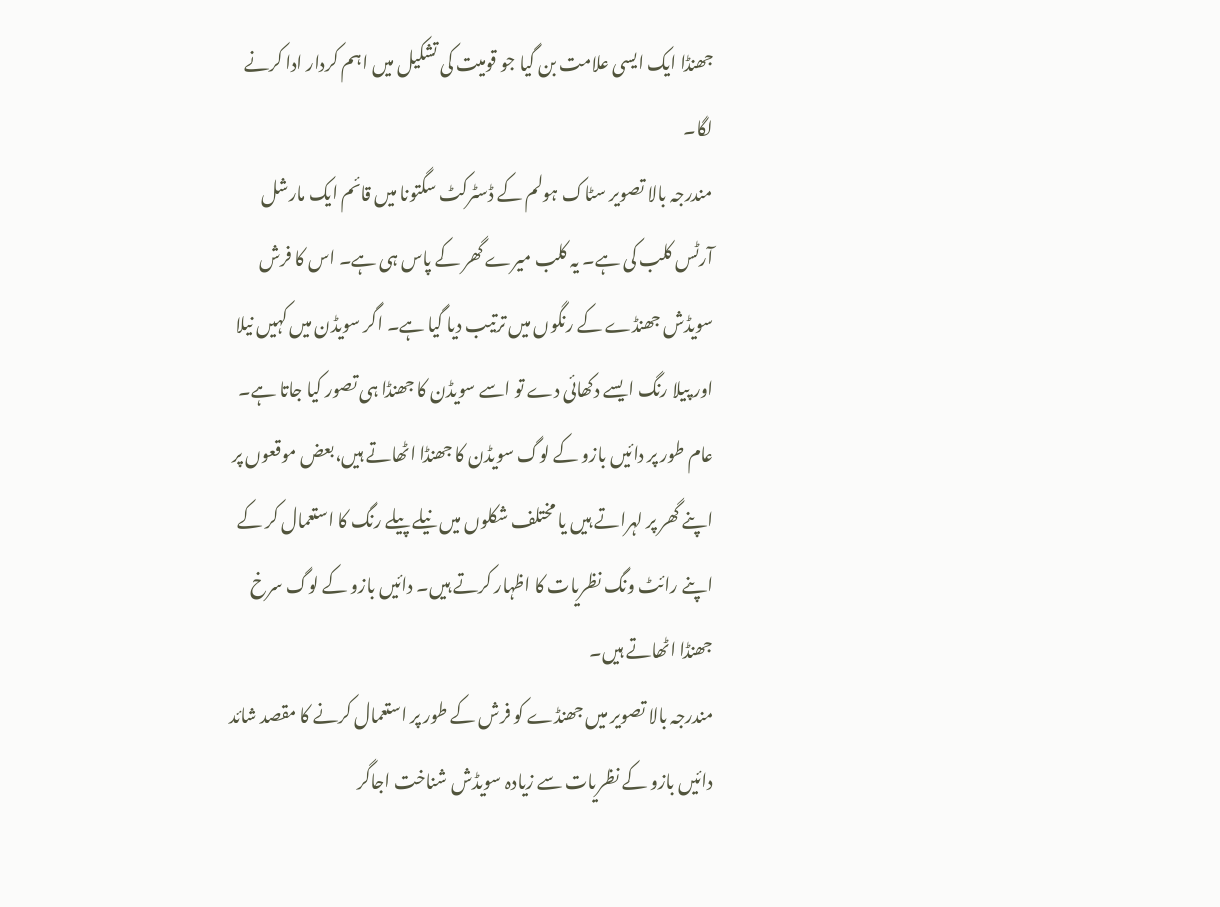جھنڈا ایک ایسی علامت بن گیا جو قومیت کی تشکیل میں اہم کردار ادا کرنے لگا۔
مندرجہ بالا تصویر سٹاک ہولم کے ڈسٹرکٹ سگتونا میں قائم ایک مارشل آرٹس کلب کی ہے۔ یہ کلب میرے گھر کے پاس ہی ہے۔ اس کا فرش سویڈش جھنڈے کے رنگوں میں ترتیب دیا گیا ہے۔ اگر سویڈن میں کہیں نیلا اور پیلا رنگ ایسے دکھائی دے تو اسے سویڈن کا جھنڈا ہی تصور کیا جاتا ہے۔
عام طور پر دائیں بازو کے لوگ سویڈن کا جھنڈا اٹھاتے ہیں،بعض موقعوں پر اپنے گھر پر لہراتے ہیں یا مختلف شکلوں میں نیلے پیلے رنگ کا استعمال کر کے اپنے رائٹ ونگ نظریات کا اظہار کرتے ہیں۔ دائیں بازو کے لوگ سرخ جھنڈا اٹھاتے ہیں۔
مندرجہ بالا تصویر میں جھنڈے کو فرش کے طور پر استعمال کرنے کا مقصد شائد دائیں بازو کے نظریات سے زیادہ سویڈش شناخت اجاگر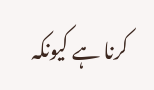کرنا ہے کیونکہ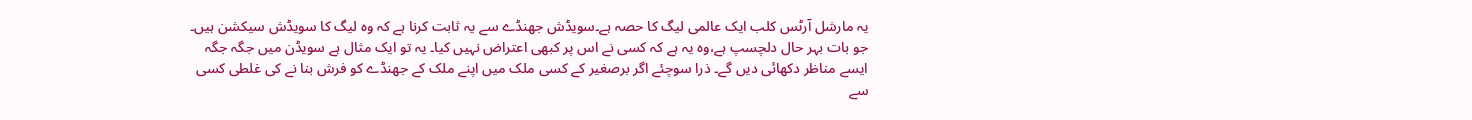یہ مارشل آرٹس کلب ایک عالمی لیگ کا حصہ ہے۔سویڈش جھنڈے سے یہ ثابت کرنا ہے کہ وہ لیگ کا سویڈش سیکشن ہیں۔
جو بات بہر حال دلچسپ ہے،وہ یہ ہے کہ کسی نے اس پر کبھی اعتراض نہیں کیا۔ یہ تو ایک مثال ہے سویڈن میں جگہ جگہ ایسے مناظر دکھائی دیں گے۔ ذرا سوچئے اگر برصغیر کے کسی ملک میں اپنے ملک کے جھنڈے کو فرش بنا نے کی غلطی کسی سے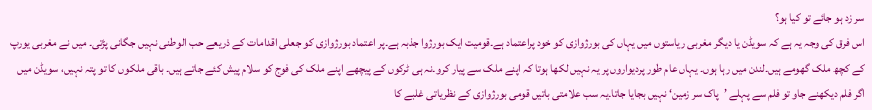سر زد ہو جائے تو کیا ہو؟
اس فرق کی وجہ یہ ہے کہ سویڈن یا دیگر مغربی ریاستوں میں یہاں کی بورژوازی کو خود پراعتماد ہے۔قومیت ایک بورژوا جذبہ ہے۔پر اعتماد بورژوازی کو جعلی اقدامات کے ذریعے حب الوطنی نہیں جگانی پڑتی۔ میں نے مغربی یورپ کے کچھ ملک گھومے ہیں۔لندن میں رہا ہوں۔ یہاں عام طور پردیواروں پر یہ نہیں لکھا ہوتا کہ اپنے ملک سے پیار کرو۔نہ ہی ٹرکوں کے پیچھے اپنے ملک کی فوج کو سلام پیش کئے جاتے ہیں۔ باقی ملکوں کا تو پتہ نہیں، سویڈن میں اگر فلم دیکھنے جاو تو فلم سے پہلے ’پاک سر زمین‘ نہیں بجایا جاتا۔یہ سب علامتی باتیں قومی بورژوازی کے نظریاتی غلبے کا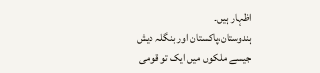اظہار ہیں۔
ہندوستان،پاکستان اور بنگلہ دیش جیسے ملکوں میں ایک تو قومی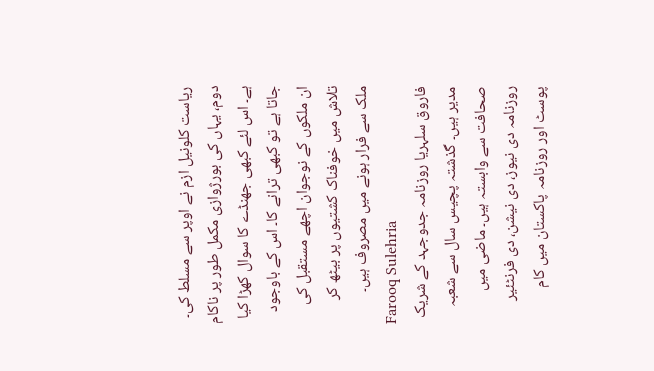ریاست کلونیل ازم نے اوپر سے مسلط کی۔ دوم، یہاں کی بورژوازی مکمل طور پر ناکام ہے۔ اس لئے کبھی جھنڈے کا سوال کھڑا کیا جاتا ہے تو کبھی ترانے کا۔ اس کے باوجود ان ملکوں کے نوجوان اچھے مستقبل کی تلاش میں خوفناک کشتیوں پر بیٹھ کر ملک سے فرار ہونے میں مصروف ہیں۔
Farooq Sulehria
فاروق سلہریا روزنامہ جدوجہد کے شریک مدیر ہیں۔ گذشتہ پچیس سال سے شعبہ صحافت سے وابستہ ہیں۔ ماضی میں روزنامہ دی نیوز، دی نیشن، دی فرنٹئیر پوسٹ اور روزنامہ پاکستان میں کام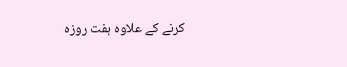کرنے کے علاوہ ہفت روزہ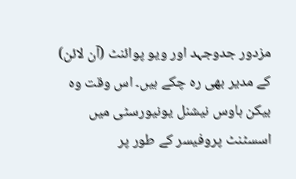مزدور جدوجہد اور ویو پوائنٹ (آن لائن) کے مدیر بھی رہ چکے ہیں۔ اس وقت وہ بیکن ہاوس نیشنل یونیورسٹی میں اسسٹنٹ پروفیسر کے طور پر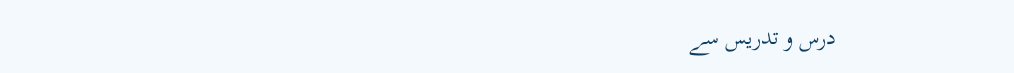درس و تدریس سے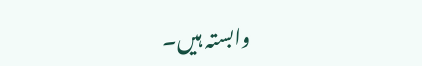وابستہ ہیں۔